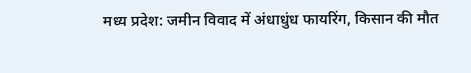मध्य प्रदेश: जमीन विवाद में अंधाधुंध फायरिंग, किसान की मौत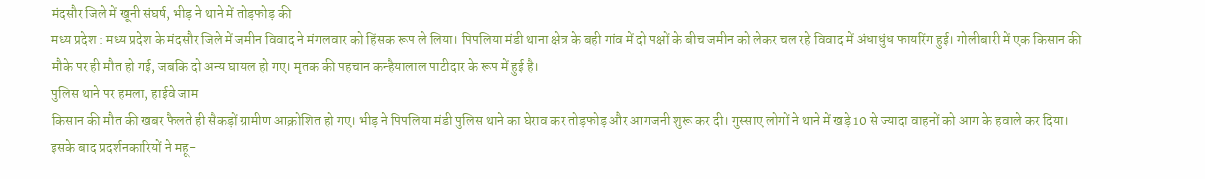मंदसौर जिले में खूनी संघर्ष, भीड़ ने थाने में तोड़फोड़ की
मध्य प्रदेश : मध्य प्रदेश के मंदसौर जिले में जमीन विवाद ने मंगलवार को हिंसक रूप ले लिया। पिपलिया मंडी थाना क्षेत्र के बही गांव में दो पक्षों के बीच जमीन को लेकर चल रहे विवाद में अंधाधुंध फायरिंग हुई। गोलीबारी में एक किसान की मौके पर ही मौत हो गई, जबकि दो अन्य घायल हो गए। मृतक की पहचान कन्हैयालाल पाटीदार के रूप में हुई है।
पुलिस थाने पर हमला, हाईवे जाम
किसान की मौत की खबर फैलते ही सैकड़ों ग्रामीण आक्रोशित हो गए। भीड़ ने पिपलिया मंडी पुलिस थाने का घेराव कर तोड़फोड़ और आगजनी शुरू कर दी। गुस्साए लोगों ने थाने में खड़े 10 से ज्यादा वाहनों को आग के हवाले कर दिया। इसके बाद प्रदर्शनकारियों ने महू-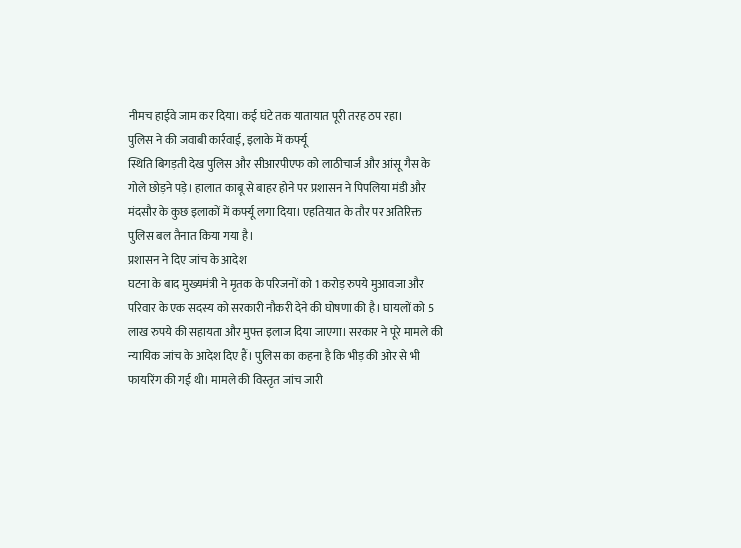नीमच हाईवे जाम कर दिया। कई घंटे तक यातायात पूरी तरह ठप रहा।
पुलिस ने की जवाबी कार्रवाई, इलाके में कर्फ्यू
स्थिति बिगड़ती देख पुलिस और सीआरपीएफ को लाठीचार्ज और आंसू गैस के गोले छोड़ने पड़े। हालात काबू से बाहर होने पर प्रशासन ने पिपलिया मंडी और मंदसौर के कुछ इलाकों में कर्फ्यू लगा दिया। एहतियात के तौर पर अतिरिक्त पुलिस बल तैनात किया गया है।
प्रशासन ने दिए जांच के आदेश
घटना के बाद मुख्यमंत्री ने मृतक के परिजनों को 1 करोड़ रुपये मुआवजा और परिवार के एक सदस्य को सरकारी नौकरी देने की घोषणा की है। घायलों को 5 लाख रुपये की सहायता और मुफ्त इलाज दिया जाएगा। सरकार ने पूरे मामले की न्यायिक जांच के आदेश दिए हैं। पुलिस का कहना है कि भीड़ की ओर से भी फायरिंग की गई थी। मामले की विस्तृत जांच जारी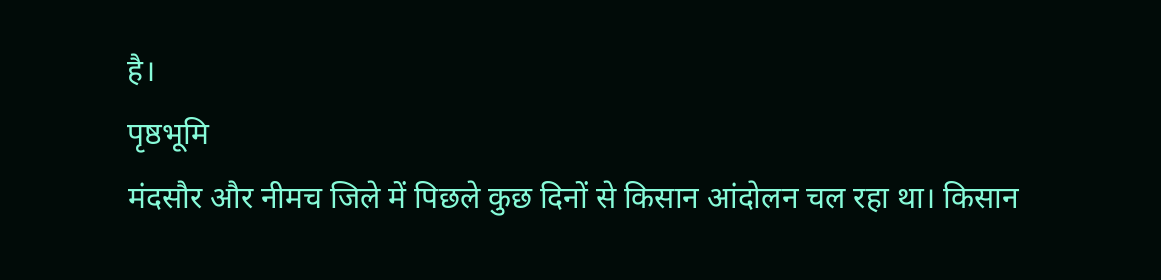है।
पृष्ठभूमि
मंदसौर और नीमच जिले में पिछले कुछ दिनों से किसान आंदोलन चल रहा था। किसान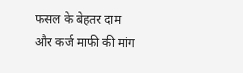फसल के बेहतर दाम और कर्ज माफी की मांग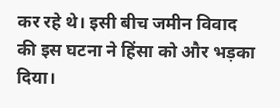कर रहे थे। इसी बीच जमीन विवाद की इस घटना ने हिंसा को और भड़का दिया।